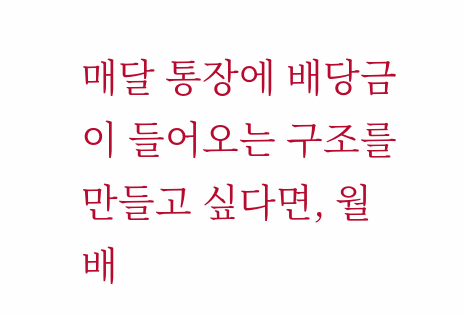매달 통장에 배당금이 들어오는 구조를 만들고 싶다면, 월배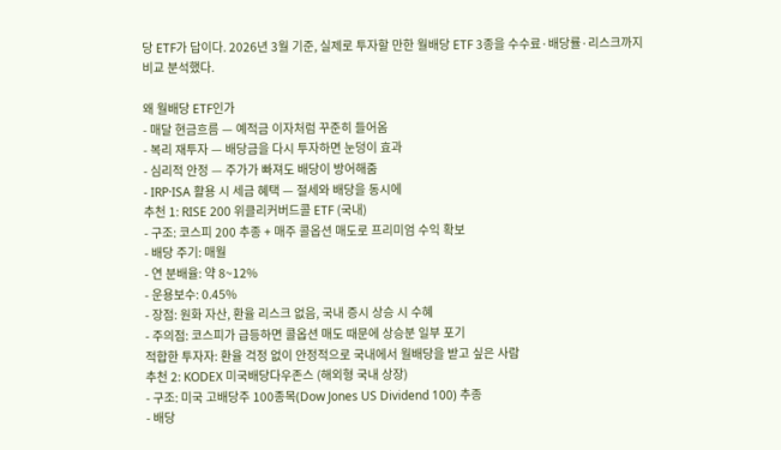당 ETF가 답이다. 2026년 3월 기준, 실제로 투자할 만한 월배당 ETF 3종을 수수료·배당률·리스크까지 비교 분석했다.

왜 월배당 ETF인가
- 매달 현금흐름 — 예적금 이자처럼 꾸준히 들어옴
- 복리 재투자 — 배당금을 다시 투자하면 눈덩이 효과
- 심리적 안정 — 주가가 빠져도 배당이 방어해줌
- IRP·ISA 활용 시 세금 혜택 — 절세와 배당을 동시에
추천 1: RISE 200 위클리커버드콜 ETF (국내)
- 구조: 코스피 200 추종 + 매주 콜옵션 매도로 프리미엄 수익 확보
- 배당 주기: 매월
- 연 분배율: 약 8~12%
- 운용보수: 0.45%
- 장점: 원화 자산, 환율 리스크 없음, 국내 증시 상승 시 수혜
- 주의점: 코스피가 급등하면 콜옵션 매도 때문에 상승분 일부 포기
적합한 투자자: 환율 걱정 없이 안정적으로 국내에서 월배당을 받고 싶은 사람
추천 2: KODEX 미국배당다우존스 (해외형 국내 상장)
- 구조: 미국 고배당주 100종목(Dow Jones US Dividend 100) 추종
- 배당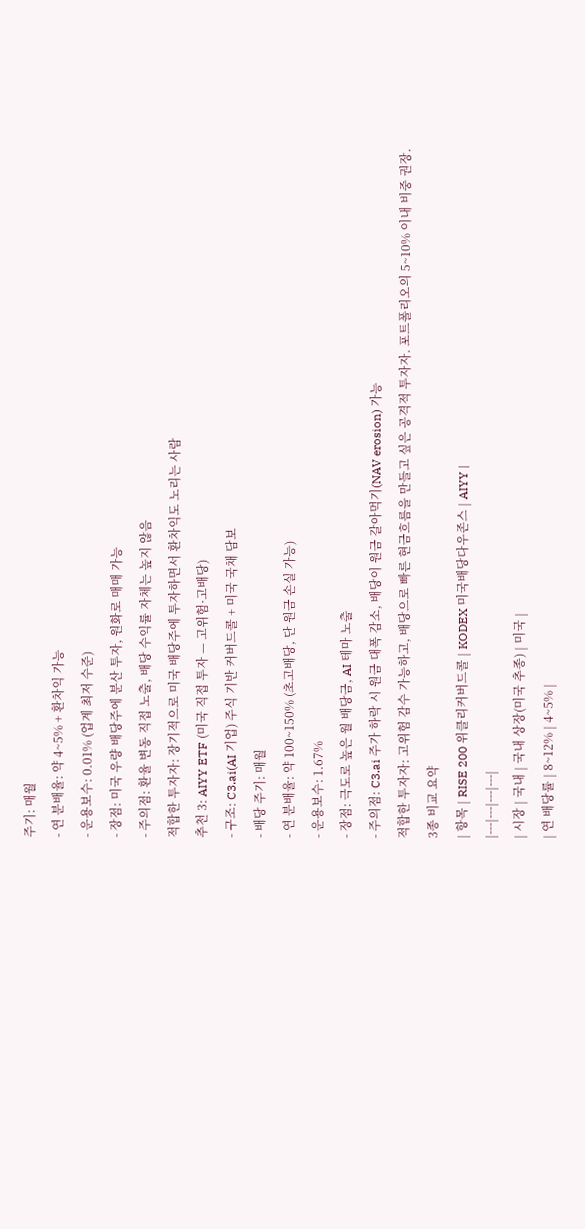주기: 매월
- 연 분배율: 약 4~5% + 환차익 가능
- 운용보수: 0.01% (업계 최저 수준)
- 장점: 미국 우량 배당주에 분산 투자, 원화로 매매 가능
- 주의점: 환율 변동 직접 노출, 배당 수익률 자체는 높지 않음
적합한 투자자: 장기적으로 미국 배당주에 투자하면서 환차익도 노리는 사람
추천 3: AIYY ETF (미국 직접 투자 — 고위험·고배당)
- 구조: C3.ai(AI 기업) 주식 기반 커버드콜 + 미국 국채 담보
- 배당 주기: 매월
- 연 분배율: 약 100~150% (초고배당, 단 원금 손실 가능)
- 운용보수: 1.67%
- 장점: 극도로 높은 월 배당금, AI 테마 노출
- 주의점: C3.ai 주가 하락 시 원금 대폭 감소, 배당이 원금 갈아먹기(NAV erosion) 가능
적합한 투자자: 고위험 감수 가능하고, 배당으로 빠른 현금흐름을 만들고 싶은 공격적 투자자. 포트폴리오의 5~10% 이내 비중 권장.
3종 비교 요약
| 항목 | RISE 200 위클리커버드콜 | KODEX 미국배당다우존스 | AIYY |
|---|---|---|---|
| 시장 | 국내 | 국내 상장(미국 추종) | 미국 |
| 연 배당률 | 8~12% | 4~5% |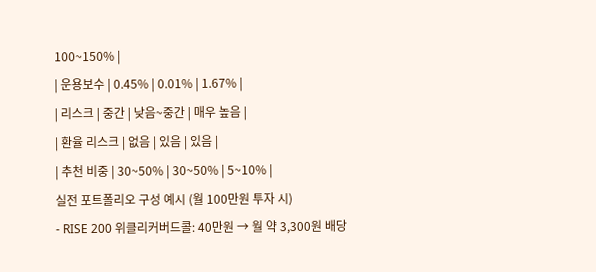100~150% |
| 운용보수 | 0.45% | 0.01% | 1.67% |
| 리스크 | 중간 | 낮음~중간 | 매우 높음 |
| 환율 리스크 | 없음 | 있음 | 있음 |
| 추천 비중 | 30~50% | 30~50% | 5~10% |
실전 포트폴리오 구성 예시 (월 100만원 투자 시)
- RISE 200 위클리커버드콜: 40만원 → 월 약 3,300원 배당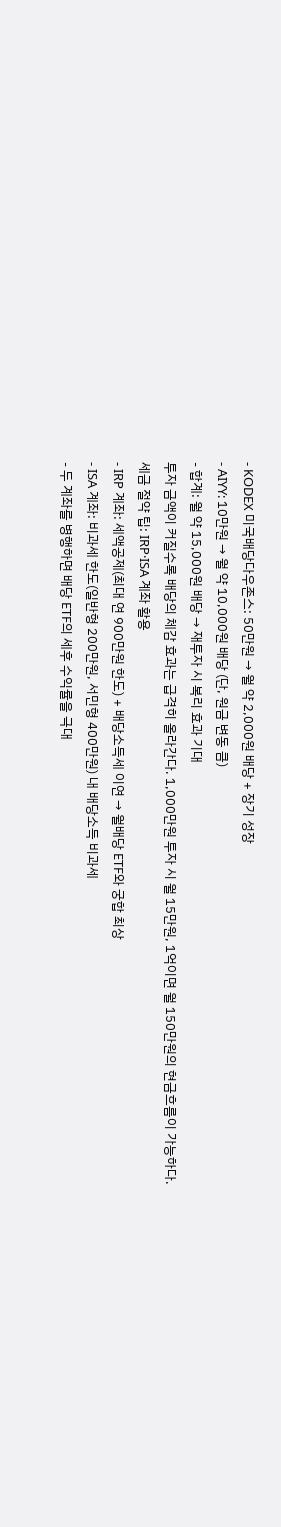- KODEX 미국배당다우존스: 50만원 → 월 약 2,000원 배당 + 장기 성장
- AIYY: 10만원 → 월 약 10,000원 배당 (단, 원금 변동 큼)
- 합계: 월 약 15,000원 배당 → 재투자 시 복리 효과 기대
투자 금액이 커질수록 배당의 체감 효과는 급격히 올라간다. 1,000만원 투자 시 월 15만원, 1억이면 월 150만원의 현금흐름이 가능하다.
세금 절약 팁: IRP·ISA 계좌 활용
- IRP 계좌: 세액공제(최대 연 900만원 한도) + 배당소득세 이연 → 월배당 ETF와 궁합 최상
- ISA 계좌: 비과세 한도(일반형 200만원, 서민형 400만원) 내 배당소득 비과세
- 두 계좌를 병행하면 배당 ETF의 세후 수익률을 극대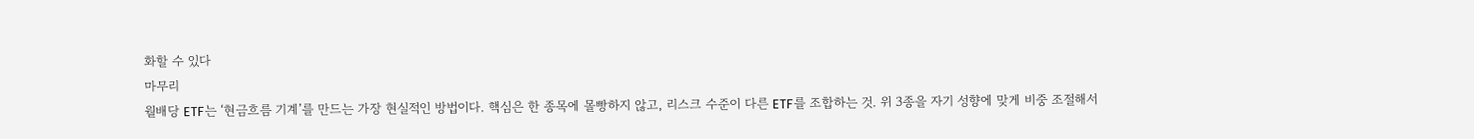화할 수 있다
마무리
월배당 ETF는 ‘현금흐름 기계’를 만드는 가장 현실적인 방법이다. 핵심은 한 종목에 몰빵하지 않고, 리스크 수준이 다른 ETF를 조합하는 것. 위 3종을 자기 성향에 맞게 비중 조절해서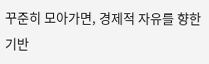꾸준히 모아가면, 경제적 자유를 향한 기반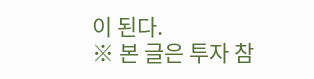이 된다.
※ 본 글은 투자 참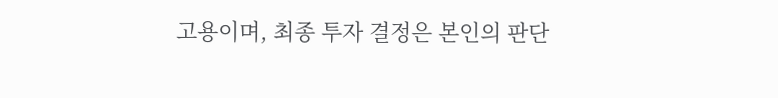고용이며, 최종 투자 결정은 본인의 판단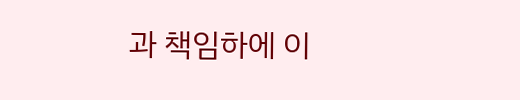과 책임하에 이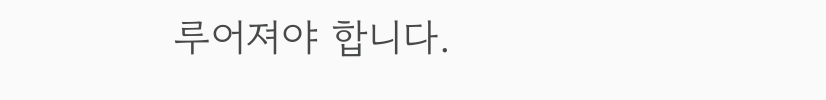루어져야 합니다.